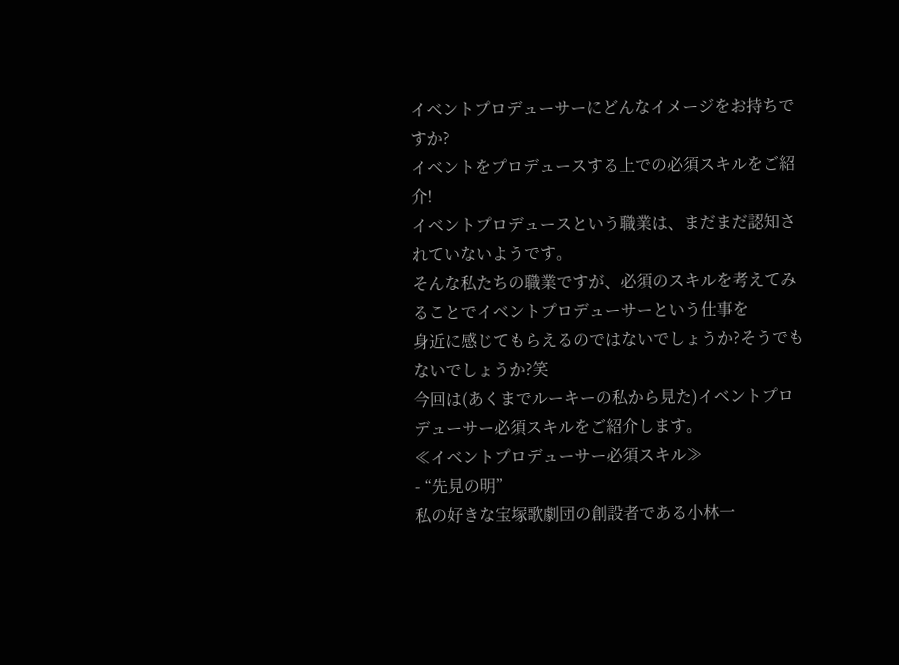イベントプロデューサーにどんなイメージをお持ちですか?
イベントをプロデュースする上での必須スキルをご紹介!
イベントプロデュースという職業は、まだまだ認知されていないようです。
そんな私たちの職業ですが、必須のスキルを考えてみることでイベントプロデューサーという仕事を
身近に感じてもらえるのではないでしょうか?そうでもないでしょうか?笑
今回は(あくまでルーキーの私から見た)イベントプロデューサー必須スキルをご紹介します。
≪イベントプロデューサー必須スキル≫
- “先見の明”
私の好きな宝塚歌劇団の創設者である小林一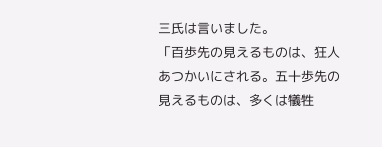三氏は言いました。
「百歩先の見えるものは、狂人あつかいにされる。五十歩先の見えるものは、多くは犠牲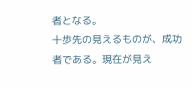者となる。
十歩先の見えるものが、成功者である。現在が見え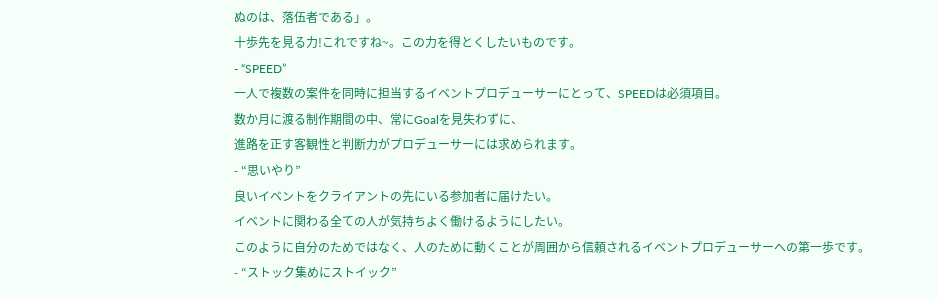ぬのは、落伍者である」。
十歩先を見る力!これですね~。この力を得とくしたいものです。
- “SPEED”
一人で複数の案件を同時に担当するイベントプロデューサーにとって、SPEEDは必須項目。
数か月に渡る制作期間の中、常にGoalを見失わずに、
進路を正す客観性と判断力がプロデューサーには求められます。
- “思いやり”
良いイベントをクライアントの先にいる参加者に届けたい。
イベントに関わる全ての人が気持ちよく働けるようにしたい。
このように自分のためではなく、人のために動くことが周囲から信頼されるイベントプロデューサーへの第一歩です。
- “ストック集めにストイック”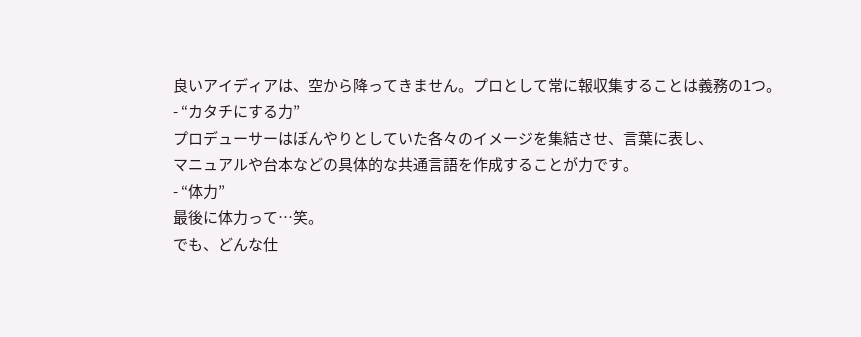良いアイディアは、空から降ってきません。プロとして常に報収集することは義務の1つ。
- “カタチにする力”
プロデューサーはぼんやりとしていた各々のイメージを集結させ、言葉に表し、
マニュアルや台本などの具体的な共通言語を作成することが力です。
- “体力”
最後に体力って…笑。
でも、どんな仕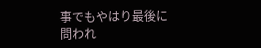事でもやはり最後に問われ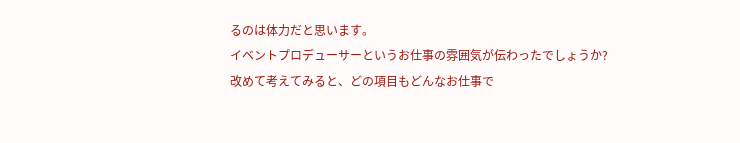るのは体力だと思います。
イベントプロデューサーというお仕事の雰囲気が伝わったでしょうか?
改めて考えてみると、どの項目もどんなお仕事で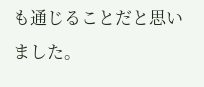も通じることだと思いました。